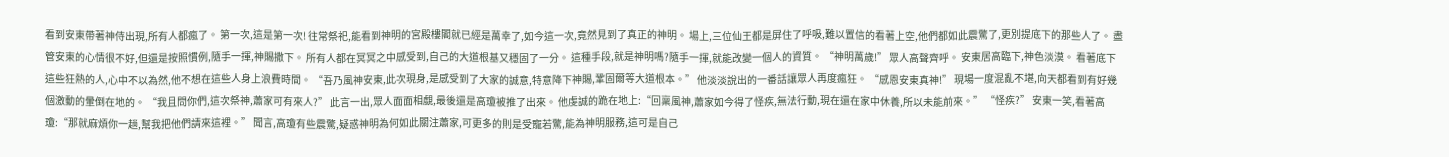看到安東帶著神侍出現,所有人都瘋了。 第一次,這是第一次! 往常祭祀,能看到神明的宮殿樓閣就已經是萬幸了,如今這一次,竟然見到了真正的神明。 場上,三位仙王都是屏住了呼吸,難以置信的看著上空,他們都如此震驚了,更別提底下的那些人了。 盡管安東的心情很不好,但還是按照慣例,隨手一揮,神賜撒下。 所有人都在冥冥之中感受到,自己的大道根基又穩固了一分。 這種手段,就是神明嗎?隨手一揮,就能改變一個人的資質。 “神明萬歲!” 眾人高聲齊呼。 安東居高臨下,神色淡漠。 看著底下這些狂熱的人,心中不以為然,他不想在這些人身上浪費時間。 “吾乃風神安東,此次現身,是感受到了大家的誠意,特意降下神賜,鞏固爾等大道根本。” 他淡淡說出的一番話讓眾人再度瘋狂。 “感恩安東真神!” 現場一度混亂不堪,向天都看到有好幾個激動的暈倒在地的。 “我且問你們,這次祭神,蕭家可有來人?” 此言一出,眾人面面相覷,最後還是高瓊被推了出來。 他虔誠的跪在地上:“回稟風神,蕭家如今得了怪疾,無法行動,現在還在家中休養,所以未能前來。” “怪疾?” 安東一笑,看著高瓊:“那就麻煩你一趟,幫我把他們請來這裡。” 聞言,高瓊有些震驚,疑惑神明為何如此關注蕭家,可更多的則是受寵若驚,能為神明服務,這可是自己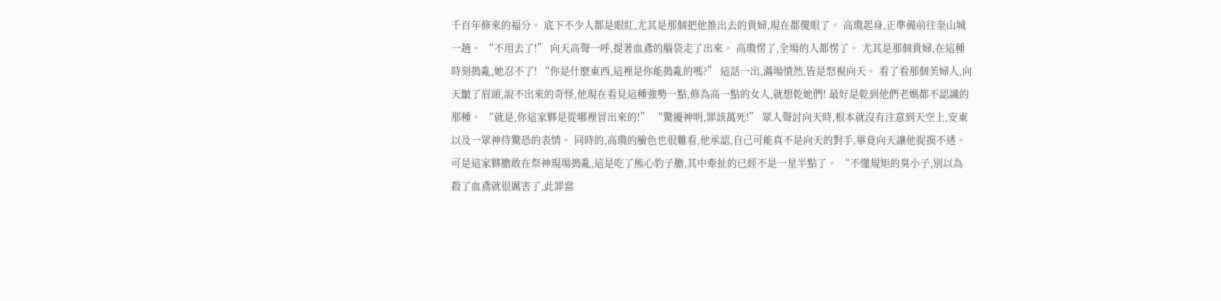千百年修來的福分。 底下不少人都是眼紅,尤其是那個把他推出去的貴婦,現在都傻眼了。 高瓊起身,正準備前往奎山城一趟。 “不用去了!” 向天高聲一呼,提著血鳶的腦袋走了出來。 高瓊愣了,全場的人都愣了。 尤其是那個貴婦,在這種時刻搗亂,她忍不了! “你是什麽東西,這裡是你能搗亂的嗎?” 這話一出,滿場憤然,皆是怒視向天。 看了看那個美婦人,向天皺了眉頭,說不出來的奇怪,他現在看見這種強勢一點,修為高一點的女人,就想乾她們! 最好是乾到他們老媽都不認識的那種。 “就是,你這家夥是從哪裡冒出來的!” “驚擾神明,罪該萬死!” 眾人聲討向天時,根本就沒有注意到天空上,安東以及一眾神侍驚恐的表情。 同時的,高瓊的臉色也很難看,他承認,自己可能真不是向天的對手,畢竟向天讓他捉摸不透。 可是這家夥膽敢在祭神現場搗亂,這是吃了熊心豹子膽,其中牽扯的已經不是一星半點了。 “不懂規矩的臭小子,別以為殺了血鳶就很厲害了,此罪當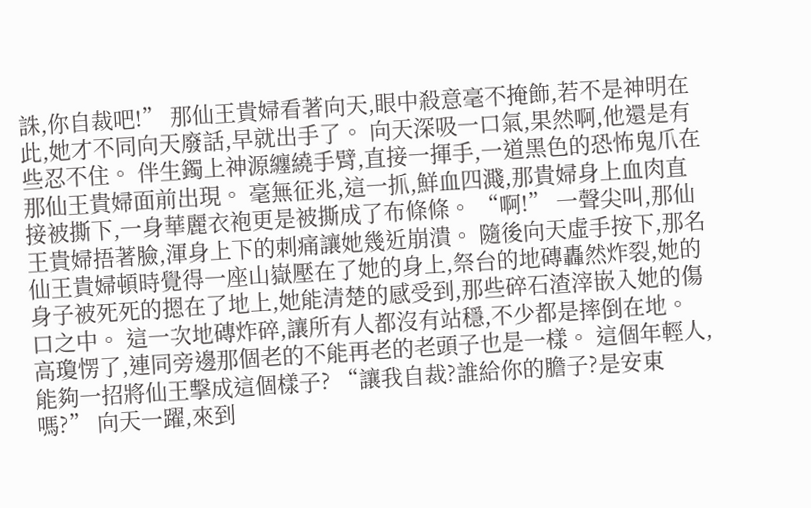誅,你自裁吧!” 那仙王貴婦看著向天,眼中殺意毫不掩飾,若不是神明在此,她才不同向天廢話,早就出手了。 向天深吸一口氣,果然啊,他還是有些忍不住。 伴生鐲上神源纏繞手臂,直接一揮手,一道黑色的恐怖鬼爪在那仙王貴婦面前出現。 毫無征兆,這一抓,鮮血四濺,那貴婦身上血肉直接被撕下,一身華麗衣袍更是被撕成了布條條。 “啊!” 一聲尖叫,那仙王貴婦捂著臉,渾身上下的刺痛讓她幾近崩潰。 隨後向天虛手按下,那名仙王貴婦頓時覺得一座山嶽壓在了她的身上,祭台的地磚轟然炸裂,她的身子被死死的摁在了地上,她能清楚的感受到,那些碎石渣滓嵌入她的傷口之中。 這一次地磚炸碎,讓所有人都沒有站穩,不少都是摔倒在地。 高瓊愣了,連同旁邊那個老的不能再老的老頭子也是一樣。 這個年輕人,能夠一招將仙王擊成這個樣子? “讓我自裁?誰給你的膽子?是安東嗎?” 向天一躍,來到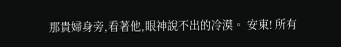那貴婦身旁,看著他,眼神說不出的冷漠。 安東! 所有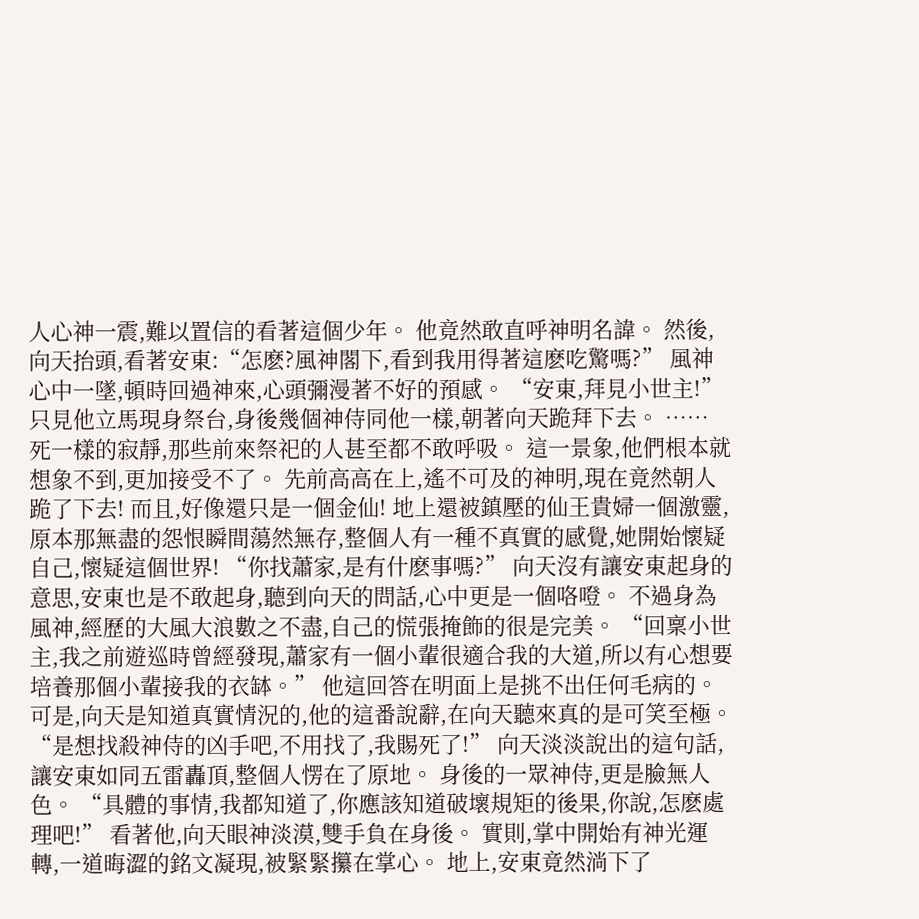人心神一震,難以置信的看著這個少年。 他竟然敢直呼神明名諱。 然後,向天抬頭,看著安東:“怎麽?風神閣下,看到我用得著這麽吃驚嗎?” 風神心中一墜,頓時回過神來,心頭彌漫著不好的預感。 “安東,拜見小世主!” 只見他立馬現身祭台,身後幾個神侍同他一樣,朝著向天跪拜下去。 …… 死一樣的寂靜,那些前來祭祀的人甚至都不敢呼吸。 這一景象,他們根本就想象不到,更加接受不了。 先前高高在上,遙不可及的神明,現在竟然朝人跪了下去! 而且,好像還只是一個金仙! 地上還被鎮壓的仙王貴婦一個激靈,原本那無盡的怨恨瞬間蕩然無存,整個人有一種不真實的感覺,她開始懷疑自己,懷疑這個世界! “你找蕭家,是有什麽事嗎?” 向天沒有讓安東起身的意思,安東也是不敢起身,聽到向天的問話,心中更是一個咯噔。 不過身為風神,經歷的大風大浪數之不盡,自己的慌張掩飾的很是完美。 “回稟小世主,我之前遊巡時曾經發現,蕭家有一個小輩很適合我的大道,所以有心想要培養那個小輩接我的衣缽。” 他這回答在明面上是挑不出任何毛病的。 可是,向天是知道真實情況的,他的這番說辭,在向天聽來真的是可笑至極。 “是想找殺神侍的凶手吧,不用找了,我賜死了!” 向天淡淡說出的這句話,讓安東如同五雷轟頂,整個人愣在了原地。 身後的一眾神侍,更是臉無人色。 “具體的事情,我都知道了,你應該知道破壞規矩的後果,你說,怎麽處理吧!” 看著他,向天眼神淡漠,雙手負在身後。 實則,掌中開始有神光運轉,一道晦澀的銘文凝現,被緊緊攥在掌心。 地上,安東竟然淌下了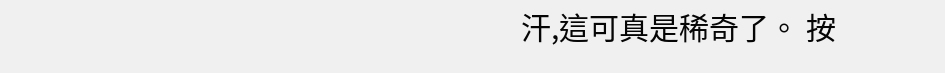汗,這可真是稀奇了。 按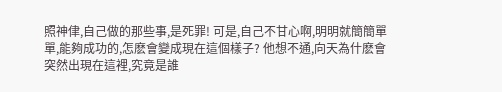照神侓,自己做的那些事,是死罪! 可是,自己不甘心啊,明明就簡簡單單,能夠成功的,怎麽會變成現在這個樣子? 他想不通,向天為什麽會突然出現在這裡,究竟是誰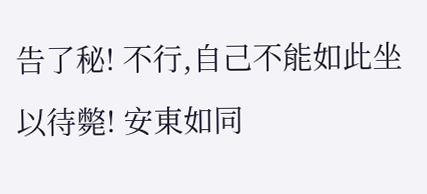告了秘! 不行,自己不能如此坐以待斃! 安東如同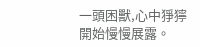一頭困獸,心中猙獰開始慢慢展露。